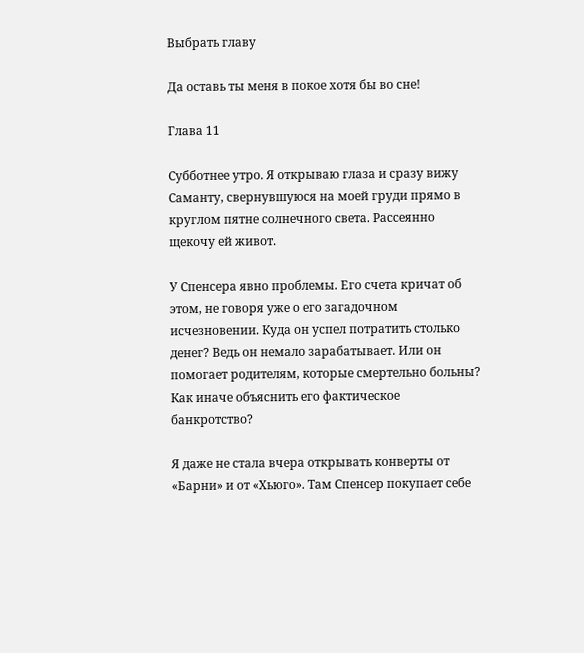Выбрать главу

Да оставь ты меня в покое хотя бы во сне!

Глава 11

Субботнее утро. Я открываю глаза и сразу вижу Саманту, свернувшуюся на моей груди прямо в круглом пятне солнечного света. Рассеянно щекочу ей живот.

У Спенсера явно проблемы. Его счета кричат об этом, не говоря уже о его загадочном исчезновении. Куда он успел потратить столько денег? Ведь он немало зарабатывает. Или он помогает родителям, которые смертельно больны? Как иначе объяснить его фактическое банкротство?

Я даже не стала вчера открывать конверты от «Барни» и от «Хьюго». Там Спенсер покупает себе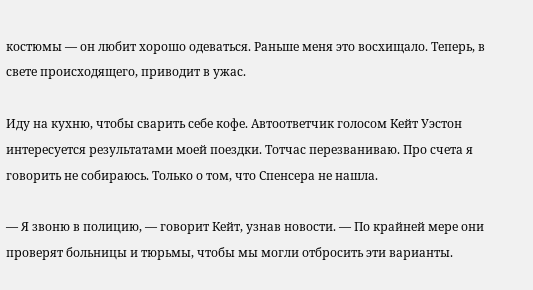костюмы — он любит хорошо одеваться. Раньше меня это восхищало. Теперь, в свете происходящего, приводит в ужас.

Иду на кухню, чтобы сварить себе кофе. Автоответчик голосом Кейт Уэстон интересуется результатами моей поездки. Тотчас перезваниваю. Про счета я говорить не собираюсь. Только о том, что Спенсера не нашла.

— Я звоню в полицию, — говорит Кейт, узнав новости. — По крайней мере они проверят больницы и тюрьмы, чтобы мы могли отбросить эти варианты.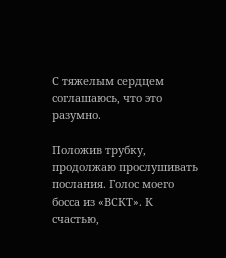С тяжелым сердцем соглашаюсь, что это разумно.

Положив трубку, продолжаю прослушивать послания. Голос моего босса из «ВСКТ». К счастью,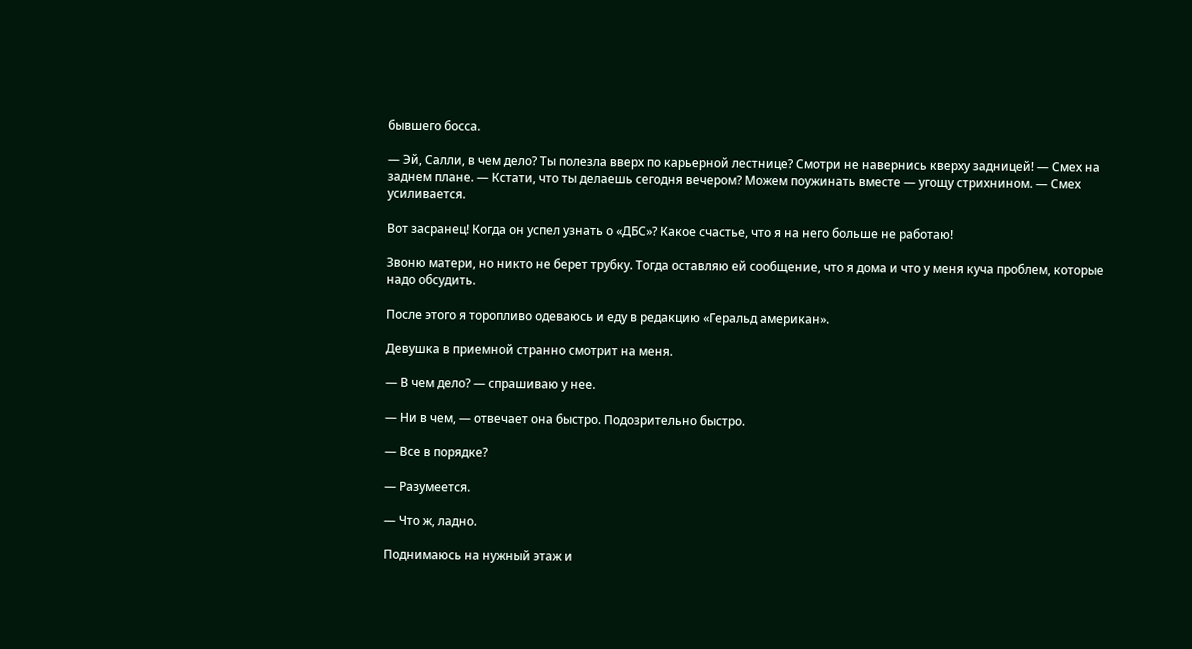бывшего босса.

— Эй, Салли, в чем дело? Ты полезла вверх по карьерной лестнице? Смотри не навернись кверху задницей! — Смех на заднем плане. — Кстати, что ты делаешь сегодня вечером? Можем поужинать вместе — угощу стрихнином. — Смех усиливается.

Вот засранец! Когда он успел узнать о «ДБС»? Какое счастье, что я на него больше не работаю!

Звоню матери, но никто не берет трубку. Тогда оставляю ей сообщение, что я дома и что у меня куча проблем, которые надо обсудить.

После этого я торопливо одеваюсь и еду в редакцию «Геральд американ».

Девушка в приемной странно смотрит на меня.

— В чем дело? — спрашиваю у нее.

— Ни в чем, — отвечает она быстро. Подозрительно быстро.

— Все в порядке?

— Разумеется.

— Что ж, ладно.

Поднимаюсь на нужный этаж и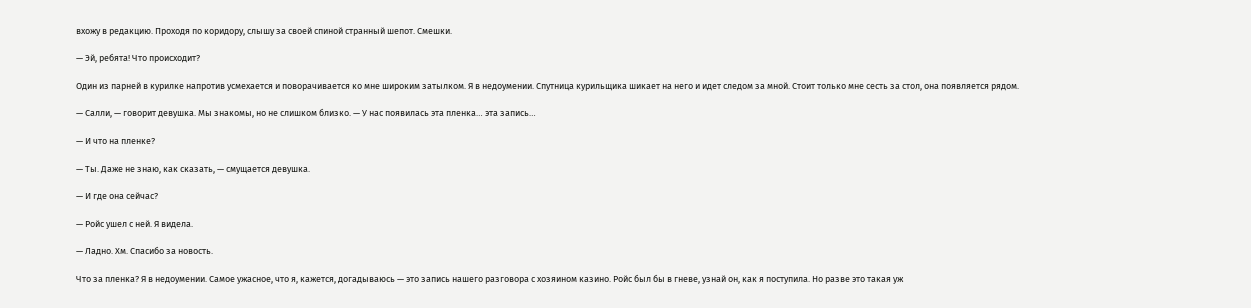вхожу в редакцию. Проходя по коридору, слышу за своей спиной странный шепот. Смешки.

— Эй, ребята! Что происходит?

Один из парней в курилке напротив усмехается и поворачивается ко мне широким затылком. Я в недоумении. Спутница курильщика шикает на него и идет следом за мной. Стоит только мне сесть за стол, она появляется рядом.

— Салли, — говорит девушка. Мы знакомы, но не слишком близко. — У нас появилась эта пленка… эта запись…

— И что на пленке?

— Ты. Даже не знаю, как сказать, — смущается девушка.

— И где она сейчас?

— Ройс ушел с ней. Я видела.

— Ладно. Хм. Спасибо за новость.

Что за пленка? Я в недоумении. Самое ужасное, что я, кажется, догадываюсь — это запись нашего разговора с хозяином казино. Ройс был бы в гневе, узнай он, как я поступила. Но разве это такая уж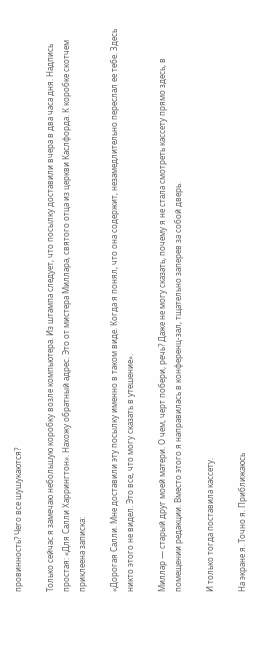провинность? Чего все шушукаются?

Только сейчас я замечаю небольшую коробку возле компьютера. Из штампа следует, что посылку доставили вчера в два часа дня. Надпись простая: «Для Салли Харрингтон». Нахожу обратный адрес. Это от мистера Миллара, святого отца из церкви Каслфорда. К коробке скотчем приклеена записка:

«Дорогая Салли. Мне доставили эту посылку именно в таком виде. Когда я понял, что она содержит, незамедлительно переслал ее тебе. Здесь никто этого не видел. Это все, что могу сказать в утешение».

Миллар — старый друг моей матери. О чем, черт побери, речь? Даже не могу сказать, почему я не стала смотреть кассету прямо здесь, в помещении редакции. Вместо этого я направилась в конференц-зал, тщательно заперев за собой дверь.

И только тогда поставила кассету.

На экране я. Точно я. Приближаюсь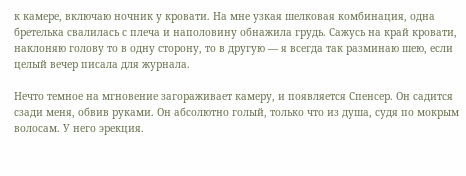к камере, включаю ночник у кровати. На мне узкая шелковая комбинация, одна бретелька свалилась с плеча и наполовину обнажила грудь. Сажусь на край кровати, наклоняю голову то в одну сторону, то в другую — я всегда так разминаю шею, если целый вечер писала для журнала.

Нечто темное на мгновение загораживает камеру, и появляется Спенсер. Он садится сзади меня, обвив руками. Он абсолютно голый, только что из душа, судя по мокрым волосам. У него эрекция.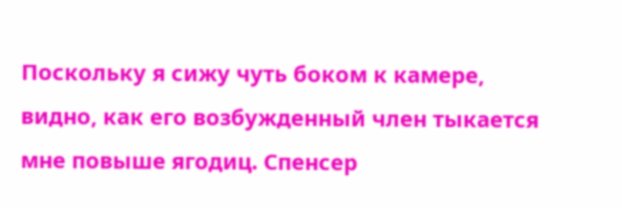Поскольку я сижу чуть боком к камере, видно, как его возбужденный член тыкается мне повыше ягодиц. Спенсер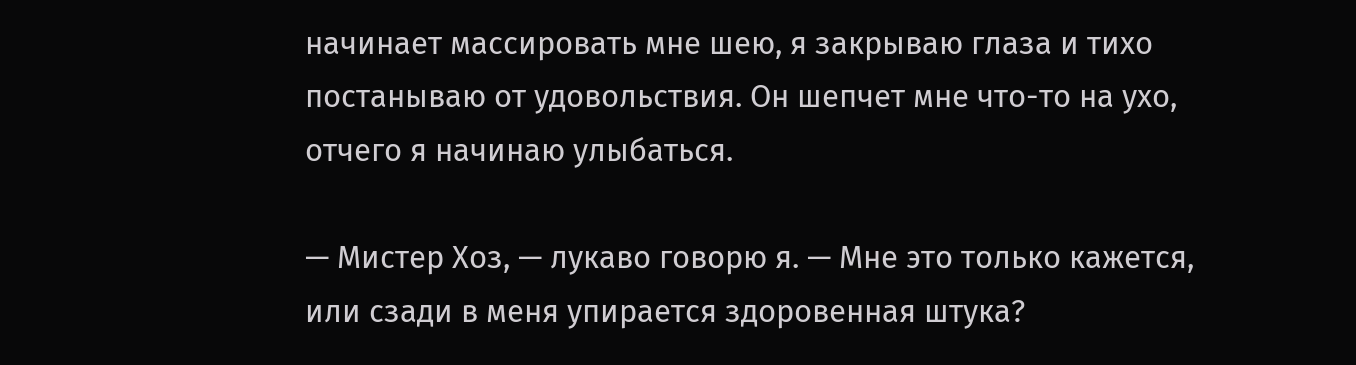начинает массировать мне шею, я закрываю глаза и тихо постанываю от удовольствия. Он шепчет мне что-то на ухо, отчего я начинаю улыбаться.

— Мистер Хоз, — лукаво говорю я. — Мне это только кажется, или сзади в меня упирается здоровенная штука?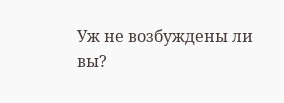Уж не возбуждены ли вы?